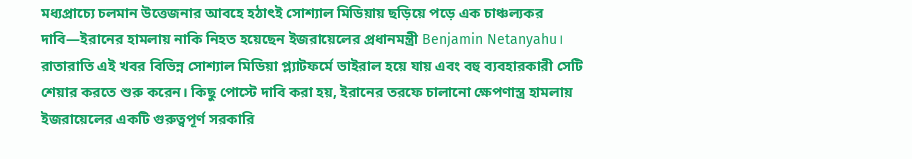মধ্যপ্রাচ্যে চলমান উত্তেজনার আবহে হঠাৎই সোশ্যাল মিডিয়ায় ছড়িয়ে পড়ে এক চাঞ্চল্যকর দাবি—ইরানের হামলায় নাকি নিহত হয়েছেন ইজরায়েলের প্রধানমন্ত্রী Benjamin Netanyahu। রাতারাতি এই খবর বিভিন্ন সোশ্যাল মিডিয়া প্ল্যাটফর্মে ভাইরাল হয়ে যায় এবং বহু ব্যবহারকারী সেটি শেয়ার করতে শুরু করেন। কিছু পোস্টে দাবি করা হয়, ইরানের তরফে চালানো ক্ষেপণাস্ত্র হামলায় ইজরায়েলের একটি গুরুত্বপূর্ণ সরকারি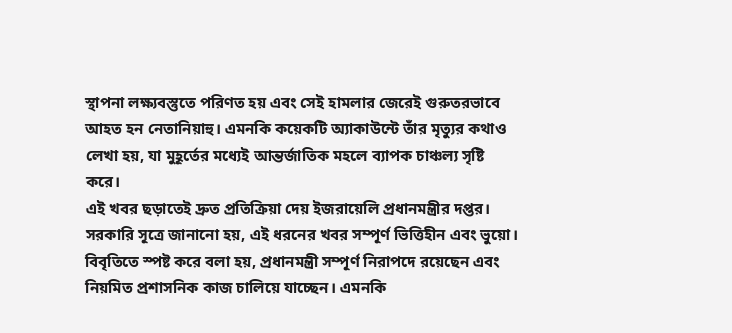স্থাপনা লক্ষ্যবস্তুতে পরিণত হয় এবং সেই হামলার জেরেই গুরুতরভাবে আহত হন নেতানিয়াহু। এমনকি কয়েকটি অ্যাকাউন্টে তাঁর মৃত্যুর কথাও লেখা হয়, যা মুহূর্তের মধ্যেই আন্তর্জাতিক মহলে ব্যাপক চাঞ্চল্য সৃষ্টি করে।
এই খবর ছড়াতেই দ্রুত প্রতিক্রিয়া দেয় ইজরায়েলি প্রধানমন্ত্রীর দপ্তর। সরকারি সূত্রে জানানো হয়, এই ধরনের খবর সম্পূর্ণ ভিত্তিহীন এবং ভুয়ো। বিবৃতিতে স্পষ্ট করে বলা হয়, প্রধানমন্ত্রী সম্পূর্ণ নিরাপদে রয়েছেন এবং নিয়মিত প্রশাসনিক কাজ চালিয়ে যাচ্ছেন। এমনকি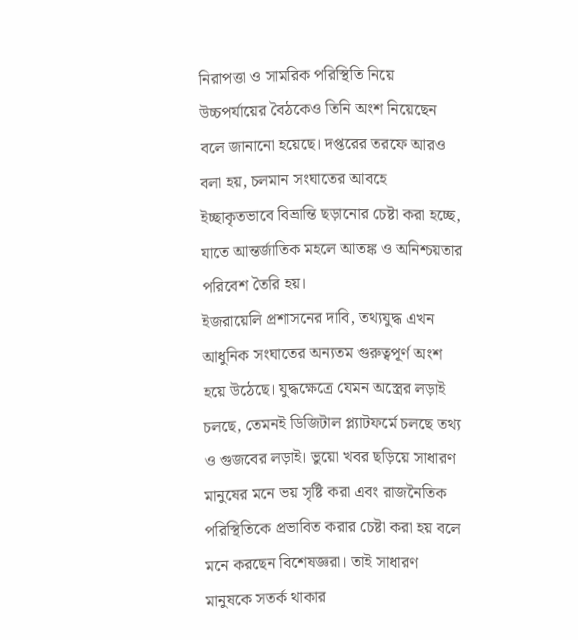নিরাপত্তা ও সামরিক পরিস্থিতি নিয়ে উচ্চপর্যায়ের বৈঠকেও তিনি অংশ নিয়েছেন বলে জানানো হয়েছে। দপ্তরের তরফে আরও বলা হয়, চলমান সংঘাতের আবহে ইচ্ছাকৃতভাবে বিভ্রান্তি ছড়ানোর চেষ্টা করা হচ্ছে, যাতে আন্তর্জাতিক মহলে আতঙ্ক ও অনিশ্চয়তার পরিবেশ তৈরি হয়।
ইজরায়েলি প্রশাসনের দাবি, তথ্যযুদ্ধ এখন আধুনিক সংঘাতের অন্যতম গুরুত্বপূর্ণ অংশ হয়ে উঠেছে। যুদ্ধক্ষেত্রে যেমন অস্ত্রের লড়াই চলছে, তেমনই ডিজিটাল প্ল্যাটফর্মে চলছে তথ্য ও গুজবের লড়াই। ভুয়ো খবর ছড়িয়ে সাধারণ মানুষের মনে ভয় সৃষ্টি করা এবং রাজনৈতিক পরিস্থিতিকে প্রভাবিত করার চেষ্টা করা হয় বলে মনে করছেন বিশেষজ্ঞরা। তাই সাধারণ মানুষকে সতর্ক থাকার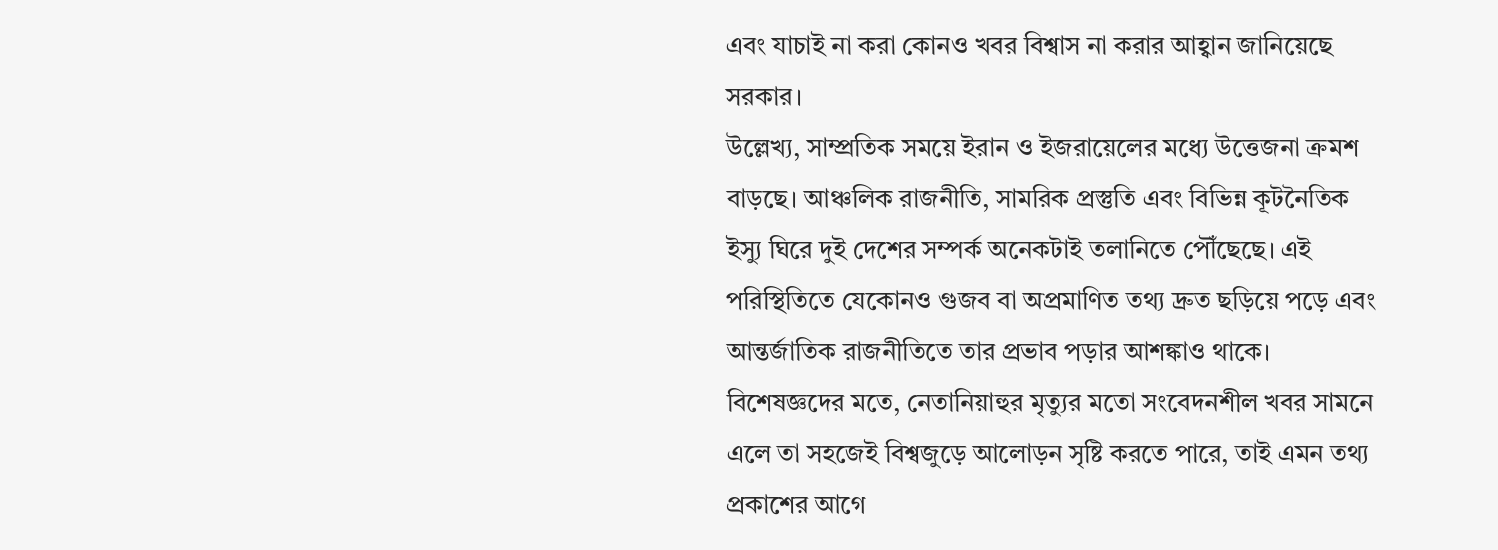এবং যাচাই না করা কোনও খবর বিশ্বাস না করার আহ্বান জানিয়েছে সরকার।
উল্লেখ্য, সাম্প্রতিক সময়ে ইরান ও ইজরায়েলের মধ্যে উত্তেজনা ক্রমশ বাড়ছে। আঞ্চলিক রাজনীতি, সামরিক প্রস্তুতি এবং বিভিন্ন কূটনৈতিক ইস্যু ঘিরে দুই দেশের সম্পর্ক অনেকটাই তলানিতে পৌঁছেছে। এই পরিস্থিতিতে যেকোনও গুজব বা অপ্রমাণিত তথ্য দ্রুত ছড়িয়ে পড়ে এবং আন্তর্জাতিক রাজনীতিতে তার প্রভাব পড়ার আশঙ্কাও থাকে। বিশেষজ্ঞদের মতে, নেতানিয়াহুর মৃত্যুর মতো সংবেদনশীল খবর সামনে এলে তা সহজেই বিশ্বজুড়ে আলোড়ন সৃষ্টি করতে পারে, তাই এমন তথ্য প্রকাশের আগে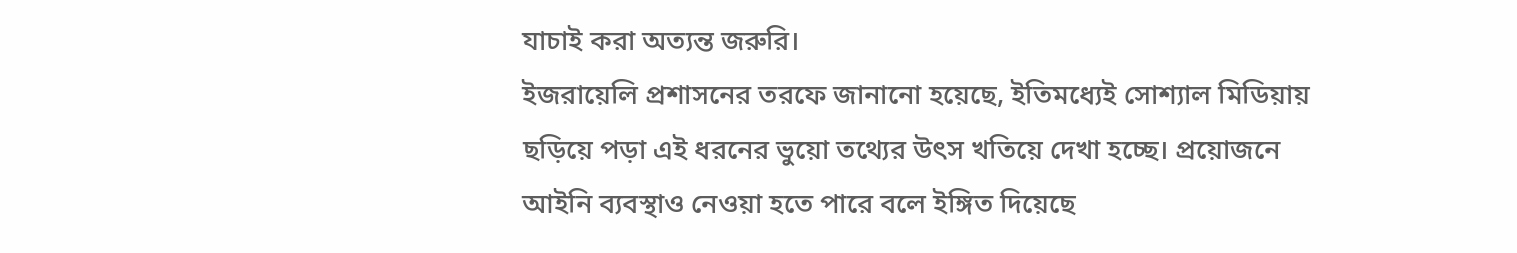যাচাই করা অত্যন্ত জরুরি।
ইজরায়েলি প্রশাসনের তরফে জানানো হয়েছে, ইতিমধ্যেই সোশ্যাল মিডিয়ায় ছড়িয়ে পড়া এই ধরনের ভুয়ো তথ্যের উৎস খতিয়ে দেখা হচ্ছে। প্রয়োজনে আইনি ব্যবস্থাও নেওয়া হতে পারে বলে ইঙ্গিত দিয়েছে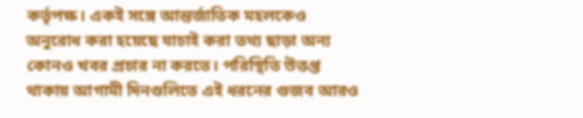কর্তৃপক্ষ। একই সঙ্গে আন্তর্জাতিক মহলকেও অনুরোধ করা হয়েছে যাচাই করা তথ্য ছাড়া অন্য কোনও খবর প্রচার না করতে। পরিস্থিতি উত্তপ্ত থাকায় আগামী দিনগুলিতে এই ধরনের গুজব আরও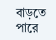বাড়তে পারে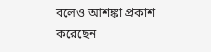বলেও আশঙ্কা প্রকাশ করেছেন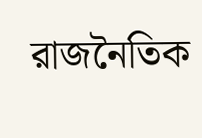রাজনৈতিক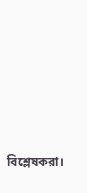বিশ্লেষকরা।